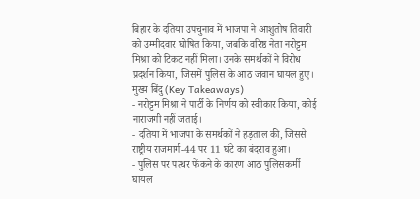बिहार के दतिया उपचुनाव में भाजपा ने आशुतोष तिवारी को उम्मीदवार घोषित किया, जबकि वरिष्ठ नेता नरोट्टम मिश्रा को टिकट नहीं मिला। उनके समर्थकों ने विरोध प्रदर्शन किया, जिसमें पुलिस के आठ जवान घायल हुए।
मुख्य बिंदु (Key Takeaways)
- नरोट्टम मिश्रा ने पार्टी के निर्णय को स्वीकार किया, कोई नाराजगी नहीं जताई।
- दतिया में भाजपा के समर्थकों ने हड़ताल की, जिससे राष्ट्रीय राजमार्ग-44 पर 11 घंटे का बंदराव हुआ।
- पुलिस पर पत्थर फेंकने के कारण आठ पुलिसकर्मी घायल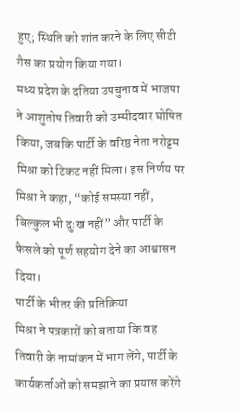हुए; स्थिति को शांत करने के लिए सीटी गैस का प्रयोग किया गया।
मध्य प्रदेश के दतिया उपचुनाव में भाजपा ने आशुतोष तिवारी को उम्मीदवार घोषित किया, जबकि पार्टी के वरिष्ठ नेता नरोट्टम मिश्रा को टिकट नहीं मिला। इस निर्णय पर मिश्रा ने कहा, “कोई समस्या नहीं, बिल्कुल भी दुःख नहीं” और पार्टी के फैसले को पूर्ण सहयोग देने का आश्वासन दिया।
पार्टी के भीतर की प्रतिक्रिया
मिश्रा ने पत्रकारों को बताया कि वह तिवारी के नामांकन में भाग लेंगे, पार्टी के कार्यकर्ताओं को समझाने का प्रयास करेंगे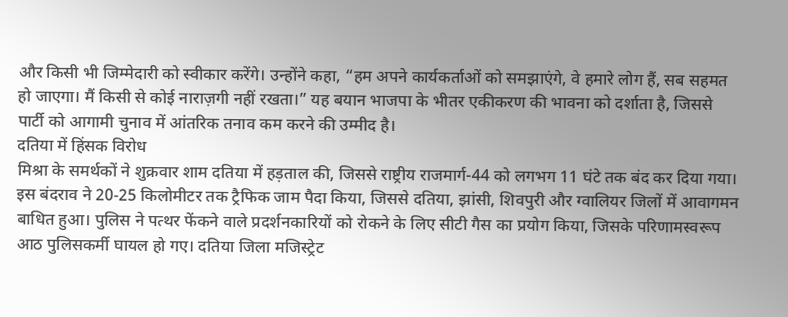और किसी भी जिम्मेदारी को स्वीकार करेंगे। उन्होंने कहा, “हम अपने कार्यकर्ताओं को समझाएंगे, वे हमारे लोग हैं, सब सहमत हो जाएगा। मैं किसी से कोई नाराज़गी नहीं रखता।” यह बयान भाजपा के भीतर एकीकरण की भावना को दर्शाता है, जिससे पार्टी को आगामी चुनाव में आंतरिक तनाव कम करने की उम्मीद है।
दतिया में हिंसक विरोध
मिश्रा के समर्थकों ने शुक्रवार शाम दतिया में हड़ताल की, जिससे राष्ट्रीय राजमार्ग-44 को लगभग 11 घंटे तक बंद कर दिया गया। इस बंदराव ने 20‑25 किलोमीटर तक ट्रैफिक जाम पैदा किया, जिससे दतिया, झांसी, शिवपुरी और ग्वालियर जिलों में आवागमन बाधित हुआ। पुलिस ने पत्थर फेंकने वाले प्रदर्शनकारियों को रोकने के लिए सीटी गैस का प्रयोग किया, जिसके परिणामस्वरूप आठ पुलिसकर्मी घायल हो गए। दतिया जिला मजिस्ट्रेट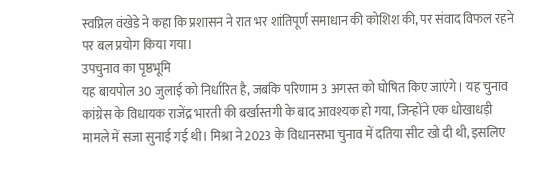स्वप्निल वंखेडे ने कहा कि प्रशासन ने रात भर शांतिपूर्ण समाधान की कोशिश की, पर संवाद विफल रहने पर बल प्रयोग किया गया।
उपचुनाव का पृष्ठभूमि
यह बायपोल 30 जुलाई को निर्धारित है, जबकि परिणाम 3 अगस्त को घोषित किए जाएंगे। यह चुनाव कांग्रेस के विधायक राजेंद्र भारती की बर्खास्तगी के बाद आवश्यक हो गया, जिन्होंने एक धोखाधड़ी मामले में सजा सुनाई गई थी। मिश्रा ने 2023 के विधानसभा चुनाव में दतिया सीट खो दी थी, इसलिए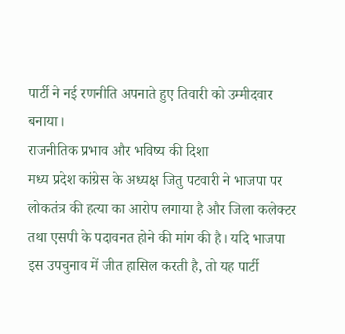पार्टी ने नई रणनीति अपनाते हुए तिवारी को उम्मीदवार बनाया।
राजनीतिक प्रभाव और भविष्य की दिशा
मध्य प्रदेश कांग्रेस के अध्यक्ष जितु पटवारी ने भाजपा पर लोकतंत्र की हत्या का आरोप लगाया है और जिला कलेक्टर तथा एसपी के पदावनत होने की मांग की है। यदि भाजपा इस उपचुनाव में जीत हासिल करती है, तो यह पार्टी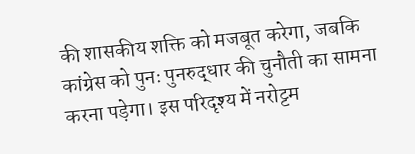की शासकीय शक्ति को मजबूत करेगा, जबकि कांग्रेस को पुनः पुनरुद्धार की चुनौती का सामना करना पड़ेगा। इस परिदृश्य में नरोट्टम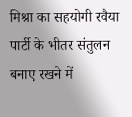मिश्रा का सहयोगी रवैया पार्टी के भीतर संतुलन बनाए रखने में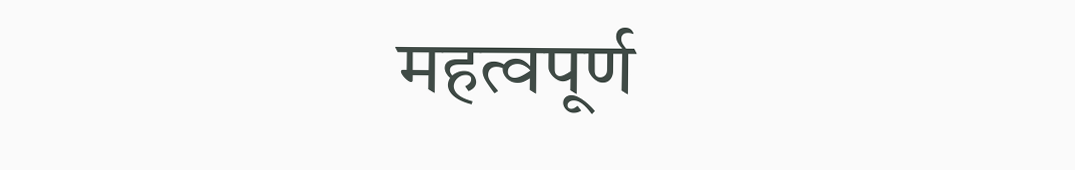महत्वपूर्ण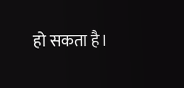हो सकता है।